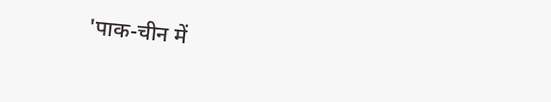'पाक-चीन में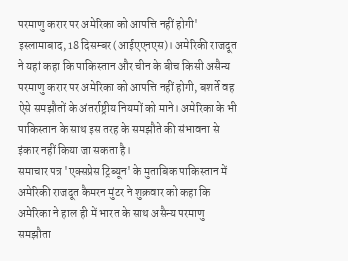परमाणु करार पर अमेरिका को आपत्ति नहीं होगी'
इस्लामाबाद, 18 दिसम्बर (आईएएनएस)। अमेरिकी राजदूत ने यहां कहा कि पाकिस्तान और चीन के बीच किसी असैन्य परमाणु करार पर अमेरिका को आपत्ति नहीं होगी, बशर्ते वह ऐसे समझौतों के अंतर्राष्ट्रीय नियमों को माने। अमेरिका के भी पाकिस्तान के साथ इस तरह के समझौते की संभावना से इंकार नहीं किया जा सकता है।
समाचार पत्र 'एक्सप्रेस ट्रिब्यून' के मुताबिक पाकिस्तान में अमेरिकी राजदूत कैमरन मुंटर ने शुक्रवार को कहा कि अमेरिका ने हाल ही में भारत के साथ असैन्य परमाणु समझौता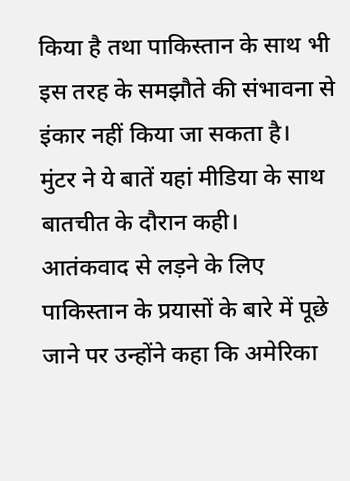किया है तथा पाकिस्तान के साथ भी इस तरह के समझौते की संभावना से इंकार नहीं किया जा सकता है।
मुंटर ने ये बातें यहां मीडिया के साथ बातचीत के दौरान कही।
आतंकवाद से लड़ने के लिए पाकिस्तान के प्रयासों के बारे में पूछे जाने पर उन्होंने कहा कि अमेरिका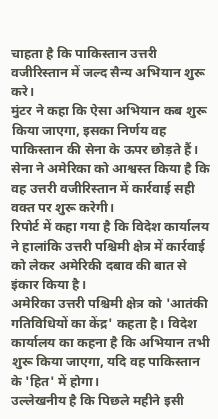चाहता है कि पाकिस्तान उत्तरी वजीरिस्तान में जल्द सैन्य अभियान शुरू करे।
मुंटर ने कहा कि ऐसा अभियान कब शुरू किया जाएगा, इसका निर्णय वह पाकिस्तान की सेना के ऊपर छोड़ते हैं।
सेना ने अमेरिका को आश्वस्त किया है कि वह उत्तरी वजीरिस्तान में कार्रवाई सही वक्त पर शुरू करेगी।
रिपोर्ट में कहा गया है कि विदेश कार्यालय ने हालांकि उत्तरी पश्चिमी क्षेत्र में कार्रवाई को लेकर अमेरिकी दबाव की बात से इंकार किया है।
अमेरिका उत्तरी पश्चिमी क्षेत्र को 'आतंकी गतिविधियों का केंद्र' कहता है। विदेश कार्यालय का कहना है कि अभियान तभी शुरू किया जाएगा, यदि वह पाकिस्तान के 'हित' में होगा।
उल्लेखनीय है कि पिछले महीने इसी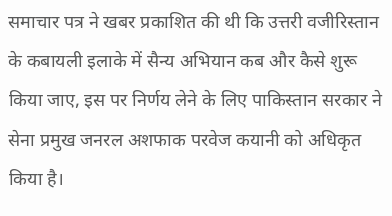समाचार पत्र ने खबर प्रकाशित की थी कि उत्तरी वजीरिस्तान के कबायली इलाके में सैन्य अभियान कब और कैसे शुरू किया जाए, इस पर निर्णय लेने के लिए पाकिस्तान सरकार ने सेना प्रमुख जनरल अशफाक परवेज कयानी को अधिकृत किया है।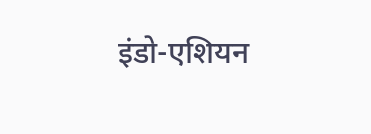इंडो-एशियन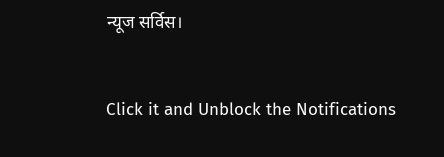न्यूज सर्विस।


Click it and Unblock the Notifications